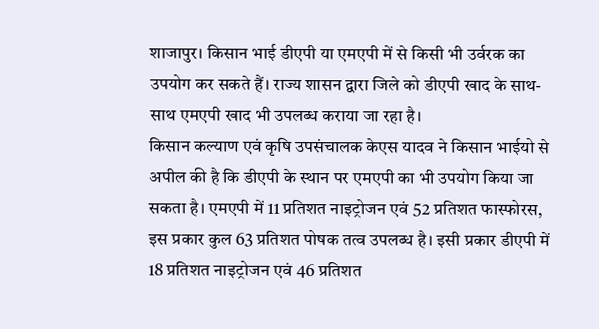शाजापुर। किसान भाई डीएपी या एमएपी में से किसी भी उर्वरक का उपयोग कर सकते हैं। राज्य शासन द्वारा जिले को डीएपी खाद के साथ-साथ एमएपी खाद भी उपलब्ध कराया जा रहा है।
किसान कल्याण एवं कृषि उपसंचालक केएस यादव ने किसान भाईयो से अपील की है कि डीएपी के स्थान पर एमएपी का भी उपयोग किया जा सकता है। एमएपी में 11 प्रतिशत नाइट्रोजन एवं 52 प्रतिशत फास्फोरस, इस प्रकार कुल 63 प्रतिशत पोषक तत्व उपलब्ध है। इसी प्रकार डीएपी में 18 प्रतिशत नाइट्रोजन एवं 46 प्रतिशत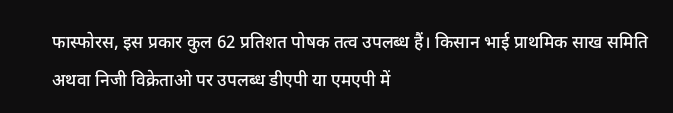फास्फोरस, इस प्रकार कुल 62 प्रतिशत पोषक तत्व उपलब्ध हैं। किसान भाई प्राथमिक साख समिति अथवा निजी विक्रेताओ पर उपलब्ध डीएपी या एमएपी में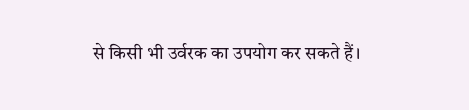से किसी भी उर्वरक का उपयोग कर सकते हैं।